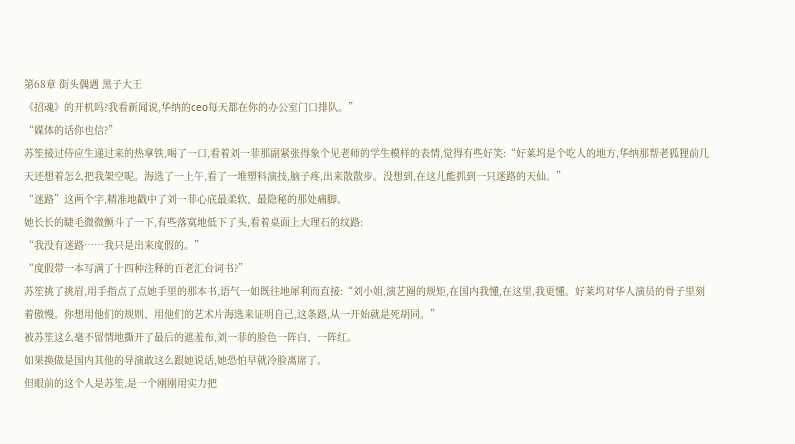第68章 街头偶遇 黑子大王
《招魂》的开机吗?我看新闻说,华纳的ceo每天都在你的办公室门口排队。”
“媒体的话你也信?”
苏笙接过侍应生递过来的热拿铁,喝了一口,看着刘一菲那副紧张得象个见老师的学生模样的表情,觉得有些好笑:“好莱坞是个吃人的地方,华纳那帮老狐狸前几天还想着怎么把我架空呢。海选了一上午,看了一堆塑料演技,脑子疼,出来散散步。没想到,在这儿能抓到一只迷路的天仙。”
“迷路”这两个字,精准地戳中了刘一菲心底最柔软、最隐秘的那处痛脚。
她长长的睫毛微微颤斗了一下,有些落寞地低下了头,看着桌面上大理石的纹路:
“我没有迷路……我只是出来度假的。”
“度假带一本写满了十四种注释的百老汇台词书?”
苏笙挑了挑眉,用手指点了点她手里的那本书,语气一如既往地犀利而直接:“刘小姐,演艺圈的规矩,在国内我懂,在这里,我更懂。好莱坞对华人演员的骨子里刻着傲慢。你想用他们的规则、用他们的艺术片海选来证明自己,这条路,从一开始就是死胡同。”
被苏笙这么毫不留情地撕开了最后的遮羞布,刘一菲的脸色一阵白、一阵红。
如果换做是国内其他的导演敢这么跟她说话,她恐怕早就冷脸离席了。
但眼前的这个人是苏笙,是一个刚刚用实力把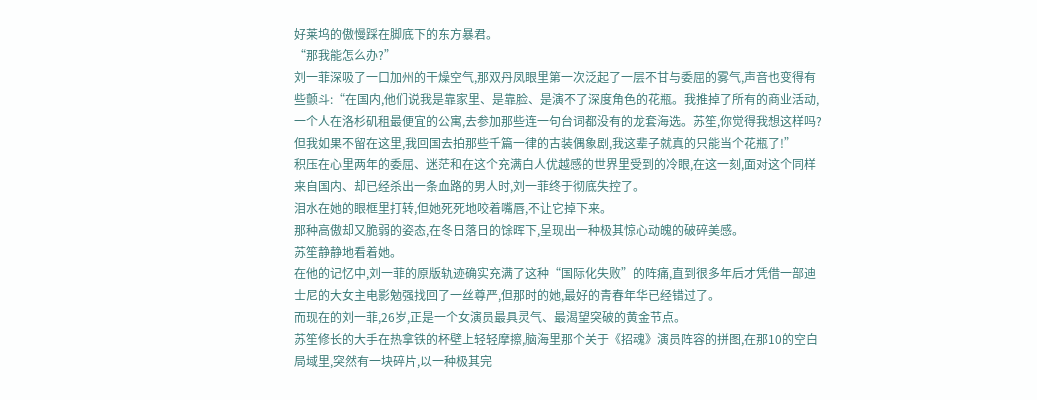好莱坞的傲慢踩在脚底下的东方暴君。
“那我能怎么办?”
刘一菲深吸了一口加州的干燥空气,那双丹凤眼里第一次泛起了一层不甘与委屈的雾气,声音也变得有些颤斗:“在国内,他们说我是靠家里、是靠脸、是演不了深度角色的花瓶。我推掉了所有的商业活动,一个人在洛杉矶租最便宜的公寓,去参加那些连一句台词都没有的龙套海选。苏笙,你觉得我想这样吗?但我如果不留在这里,我回国去拍那些千篇一律的古装偶象剧,我这辈子就真的只能当个花瓶了!”
积压在心里两年的委屈、迷茫和在这个充满白人优越感的世界里受到的冷眼,在这一刻,面对这个同样来自国内、却已经杀出一条血路的男人时,刘一菲终于彻底失控了。
泪水在她的眼框里打转,但她死死地咬着嘴唇,不让它掉下来。
那种高傲却又脆弱的姿态,在冬日落日的馀晖下,呈现出一种极其惊心动魄的破碎美感。
苏笙静静地看着她。
在他的记忆中,刘一菲的原版轨迹确实充满了这种“国际化失败”的阵痛,直到很多年后才凭借一部迪士尼的大女主电影勉强找回了一丝尊严,但那时的她,最好的青春年华已经错过了。
而现在的刘一菲,26岁,正是一个女演员最具灵气、最渴望突破的黄金节点。
苏笙修长的大手在热拿铁的杯壁上轻轻摩擦,脑海里那个关于《招魂》演员阵容的拼图,在那10的空白局域里,突然有一块碎片,以一种极其完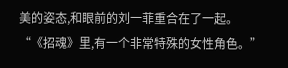美的姿态,和眼前的刘一菲重合在了一起。
“《招魂》里,有一个非常特殊的女性角色。”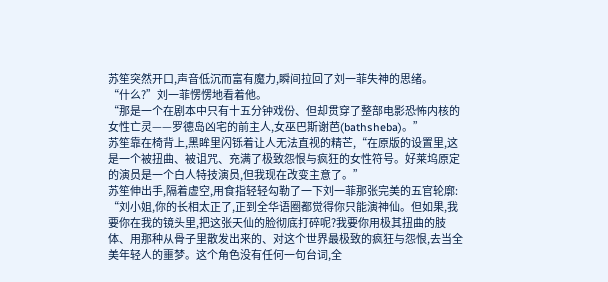苏笙突然开口,声音低沉而富有魔力,瞬间拉回了刘一菲失神的思绪。
“什么?”刘一菲愣愣地看着他。
“那是一个在剧本中只有十五分钟戏份、但却贯穿了整部电影恐怖内核的女性亡灵——罗德岛凶宅的前主人,女巫巴斯谢芭(bathsheba)。”
苏笙靠在椅背上,黑眸里闪铄着让人无法直视的精芒,“在原版的设置里,这是一个被扭曲、被诅咒、充满了极致怨恨与疯狂的女性符号。好莱坞原定的演员是一个白人特技演员,但我现在改变主意了。”
苏笙伸出手,隔着虚空,用食指轻轻勾勒了一下刘一菲那张完美的五官轮廓:
“刘小姐,你的长相太正了,正到全华语圈都觉得你只能演神仙。但如果,我要你在我的镜头里,把这张天仙的脸彻底打碎呢?我要你用极其扭曲的肢体、用那种从骨子里散发出来的、对这个世界最极致的疯狂与怨恨,去当全美年轻人的噩梦。这个角色没有任何一句台词,全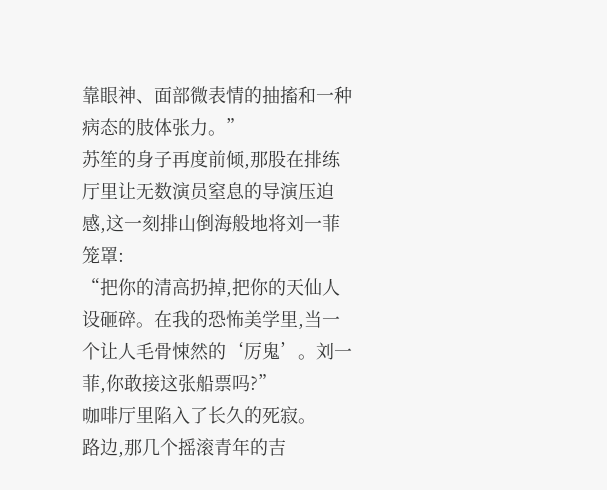靠眼神、面部微表情的抽搐和一种病态的肢体张力。”
苏笙的身子再度前倾,那股在排练厅里让无数演员窒息的导演压迫感,这一刻排山倒海般地将刘一菲笼罩:
“把你的清高扔掉,把你的天仙人设砸碎。在我的恐怖美学里,当一个让人毛骨悚然的‘厉鬼’。刘一菲,你敢接这张船票吗?”
咖啡厅里陷入了长久的死寂。
路边,那几个摇滚青年的吉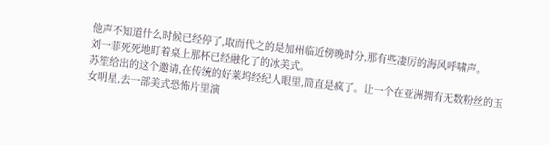他声不知道什么时候已经停了,取而代之的是加州临近傍晚时分,那有些凄厉的海风呼啸声。
刘一菲死死地盯着桌上那杯已经融化了的冰美式。
苏笙给出的这个邀请,在传统的好莱坞经纪人眼里,简直是疯了。让一个在亚洲拥有无数粉丝的玉女明星,去一部美式恐怖片里演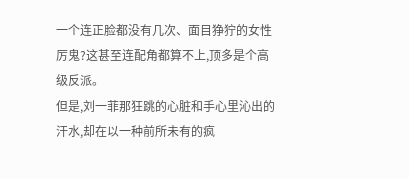一个连正脸都没有几次、面目狰狞的女性厉鬼?这甚至连配角都算不上,顶多是个高级反派。
但是,刘一菲那狂跳的心脏和手心里沁出的汗水,却在以一种前所未有的疯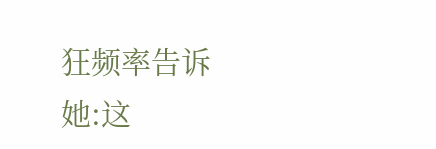狂频率告诉她:这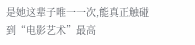是她这辈子唯一一次,能真正触碰到“电影艺术”最高